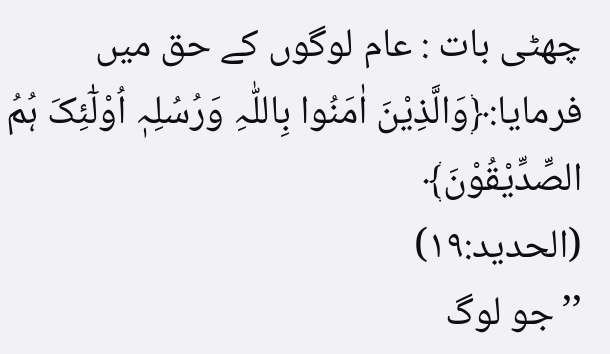چھٹی بات : عام لوگوں کے حق میں فرمایا:﴿وَالَّذِیْنَ اٰمَنُوا بِاللّٰہِ وَرُسُلِہٖ اُوْلٰٓئِکَ ہُمُ الصِّدِّیْقُوْنَ﴾
(الحدید:۱۹)
’’جو لوگ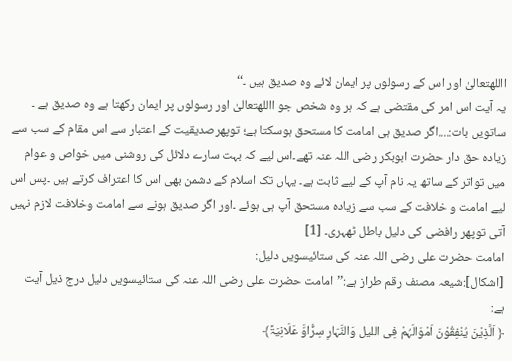االلهتعالیٰ اور اس کے رسولوں پر ایمان لائے وہ صدیق ہیں ۔‘‘
یہ آیت اس امر کی مقتضی ہے کہ ہر وہ شخص جو االلهتعالیٰ اور رسولوں پر ایمان رکھتا ہے وہ صدیق ہے ۔
ساتویں بات:....اگر صدیق ہی امامت کا مستحق ہوسکتا ہے؛ توپھرصدیقیت کے اعتبار سے اس مقام کے سب سے زیادہ حق دار حضرت ابوبکر رضی اللہ عنہ تھے۔اس لیے کہ بہت سارے دلائل کی روشنی میں خواص و عوام میں تواتر کے ساتھ یہ نام آپ کے لیے ثابت ہے۔ یہاں تک اسلام کے دشمن بھی اس کا اعتراف کرتے ہیں ۔پس اس لیے امامت و خلافت کے سب سے زیادہ مستحق آپ ہی ہوئے ۔اور اگر صدیق ہونے سے امامت وخلافت لازم نہیں آتی توپھر رافضی کی دلیل باطل ٹھہری۔ [1]
امامت حضرت علی رضی اللہ عنہ کی ستائیسویں دلیل:
[اشکال]:شیعہ مصنف رقم طراز ہے:’’امامت حضرت علی رضی اللہ عنہ کی ستائیسویں دلیل درج ذیل آیت ہے:
﴿ اَلَّذِیْنَ یُنْفِقُوْنَ اَمْوَالَہُمْ فِی اللیل وَالنَّہَارِ سِرًّاوَّ عَلَانِیَۃً﴾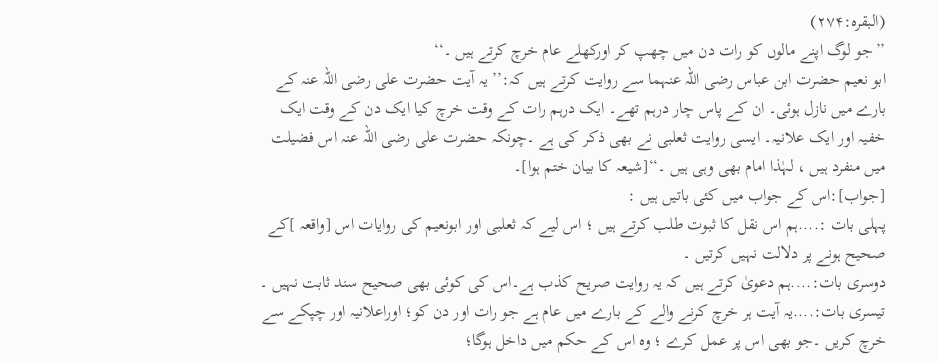(البقرہ:۲۷۴)
’’جو لوگ اپنے مالوں کو رات دن میں چھپ کر اورکھلے عام خرچ کرتے ہیں ۔‘‘
ابو نعیم حضرت ابن عباس رضی اللہ عنہما سے روایت کرتے ہیں کہ:’’ یہ آیت حضرت علی رضی اللہ عنہ کے بارے میں نازل ہوئی۔ ان کے پاس چار درہم تھے۔ ایک درہم رات کے وقت خرچ کیا ایک دن کے وقت ایک خفیہ اور ایک علانیہ۔ ایسی روایت ثعلبی نے بھی ذکر کی ہے ۔چونکہ حضرت علی رضی اللہ عنہ اس فضیلت میں منفرد ہیں ، لہٰذا امام بھی وہی ہیں ۔‘‘[شیعہ کا بیان ختم ہوا]۔
[جواب]:اس کے جواب میں کئی باتیں ہیں :
پہلی بات :....ہم اس نقل کا ثبوت طلب کرتے ہیں ؛ اس لیے کہ ثعلبی اور ابونعیم کی روایات اس [واقعہ ]کے صحیح ہونے پر دلالت نہیں کرتیں ۔
دوسری بات:....ہم دعویٰ کرتے ہیں کہ یہ روایت صریح کذب ہے۔اس کی کوئی بھی صحیح سند ثابت نہیں ۔
تیسری بات:....یہ آیت ہر خرچ کرنے والے کے بارے میں عام ہے جو رات اور دن کو؛ اوراعلانیہ اور چپکے سے خرچ کریں ۔جو بھی اس پر عمل کرے ؛ وہ اس کے حکم میں داخل ہوگا؛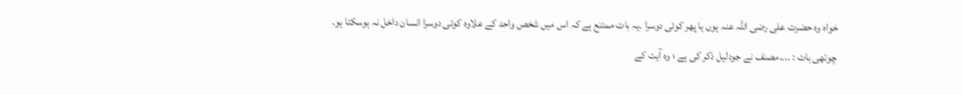خواہ وہ حضرت علی رضی اللہ عنہ ہوں یا پھر کوئی دوسرا ۔یہ بات ممتنع ہے کہ اس میں شخص واحد کے علاوہ کوئی دوسرا انسان داخل نہ ہوسکتا ہو۔
چوتھی بات : ....مصنف نے جودلیل ذکر کی ہے ؛ وہ آیت کے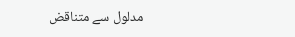مدلول سے متناقض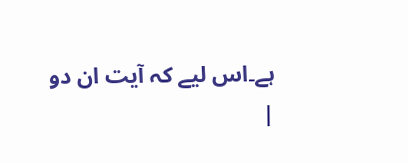ہے۔اس لیے کہ آیت ان دو
|